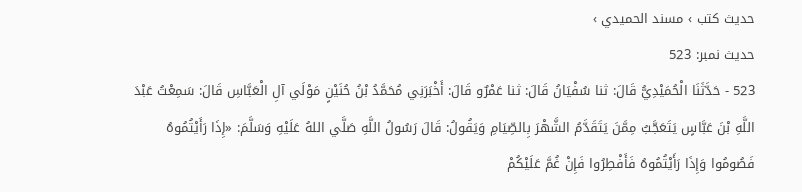حدیث کتب › مسند الحميدي ›
حدیث نمبر: 523
523 - حَدَّثَنَا الْحُمَيْدِيُّ قَالَ: ثنا سُفْيَانُ قَالَ: ثنا عَمْرٌو قَالَ: أَخْبَرَنِي مُحَمَّدُ بْنُ حُنَيْنٍ مَوْلَي آلِ الْعَبَّاسِ قَالَ: سَمِعْتُ عَبْدَ اللَّهِ بْنَ عَبَّاسٍ يَتَعَجَّبُ مِمَّنَ يَتَقَدَّمُ الشَّهْرَ بِالصِّيَامِ وَيَقُولُ: قَالَ رَسُولُ اللَّهِ صَلَّي اللهُ عَلَيْهِ وَسَلَّمَ: «إِذَا رَأَيْتُمُوهُ فَصُومُوا وَإِذَا رَأَيْتُمُوهُ فَأَفْطِرُوا فَإِنْ غُمَّ عَلَيْكُمْ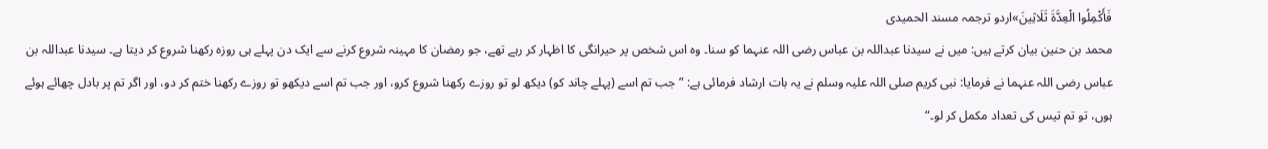فَأَكْمِلُوا الْعِدَّةَ ثَلَاثِينَ»اردو ترجمہ مسند الحمیدی
محمد بن حنین بیان کرتے ہیں: میں نے سیدنا عبداللہ بن عباس رضی اللہ عنہما کو سنا۔ وہ اس شخص پر حیرانگی کا اظہار کر رہے تھے، جو رمضان کا مہینہ شروع کرنے سے ایک دن پہلے ہی روزہ رکھنا شروع کر دیتا ہے۔ سیدنا عبداللہ بن عباس رضی اللہ عنہما نے فرمایا: نبی کریم صلی اللہ علیہ وسلم نے یہ بات ارشاد فرمائی ہے: ”جب تم اسے (پہلے چاند کو) دیکھ لو تو روزے رکھنا شروع کرو، اور جب تم اسے دیکھو تو روزے رکھنا ختم کر دو، اور اگر تم پر بادل چھائے ہوئے ہوں، تو تم تیس کی تعداد مکمل کر لو۔“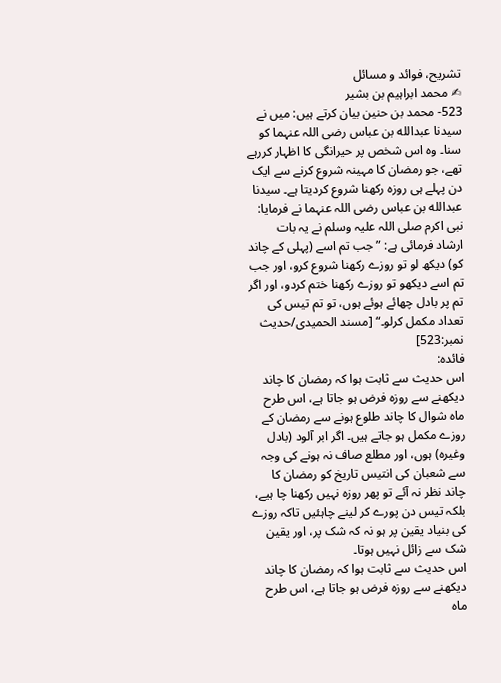تشریح، فوائد و مسائل
✍ محمد ابراہیم بن بشیر
523- محمد بن حنین بیان کرتے ہیں: میں نے سيدنا عبدالله بن عباس رضی اللہ عنہما کو سنا۔ وہ اس شخص پر حیرانگی کا اظہار کررہے تھے، جو رمضان کا مہینہ شروع کرنے سے ایک دن پہلے ہی روزہ رکھنا شروع کردیتا ہے۔ سيدنا عبدالله بن عباس رضی اللہ عنہما نے فرمایا: نبی اکرم صلی اللہ علیہ وسلم نے یہ بات ارشاد فرمائی ہے: ”جب تم اسے (پہلی کے چاند کو) دیکھ لو تو روزے رکھنا شروع کرو، اور جب تم اسے دیکھو تو روزے رکھنا ختم کردو، اور اگر تم پر بادل چھائے ہوئے ہوں، تو تم تیس کی تعداد مکمل کرلو۔“ [مسند الحمیدی/حدیث نمبر:523]
فائدہ:
اس حدیث سے ثابت ہوا کہ رمضان کا چاند دیکھنے سے روزہ فرض ہو جاتا ہے، اس طرح ماہ شوال کا چاند طلوع ہونے سے رمضان کے روزے مکمل ہو جاتے ہیں۔ اگر ابر آلود (بادل وغیرہ) ہوں، اور مطلع صاف نہ ہونے کی وجہ سے شعبان کی انتیس تاریخ کو رمضان کا چاند نظر نہ آئے تو پھر روزہ نہیں رکھنا چا ہیے، بلکہ تیس دن پورے کر لینے چاہئیں تاکہ روزے کی بنیاد یقین پر ہو نہ کہ شک پر، اور یقین شک سے زائل نہیں ہوتا۔
اس حدیث سے ثابت ہوا کہ رمضان کا چاند دیکھنے سے روزہ فرض ہو جاتا ہے، اس طرح ماہ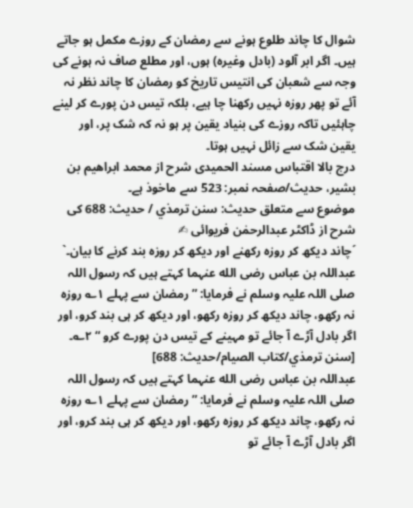شوال کا چاند طلوع ہونے سے رمضان کے روزے مکمل ہو جاتے ہیں۔ اگر ابر آلود (بادل وغیرہ) ہوں، اور مطلع صاف نہ ہونے کی وجہ سے شعبان کی انتیس تاریخ کو رمضان کا چاند نظر نہ آئے تو پھر روزہ نہیں رکھنا چا ہیے، بلکہ تیس دن پورے کر لینے چاہئیں تاکہ روزے کی بنیاد یقین پر ہو نہ کہ شک پر، اور یقین شک سے زائل نہیں ہوتا۔
درج بالا اقتباس مسند الحمیدی شرح از محمد ابراهيم بن بشير، حدیث/صفحہ نمبر: 523 سے ماخوذ ہے۔
موضوع سے متعلق حدیث: سنن ترمذي / حدیث: 688 کی شرح از ڈاکٹر عبدالرحمٰن فریوائی ✍
´چاند دیکھ کر روزہ رکھنے اور دیکھ کر روزہ بند کرنے کا بیان۔`
عبداللہ بن عباس رضی الله عنہما کہتے ہیں کہ رسول اللہ صلی اللہ علیہ وسلم نے فرمایا: ” رمضان سے پہلے ۱؎ روزہ نہ رکھو، چاند دیکھ کر روزہ رکھو، اور دیکھ کر ہی بند کرو، اور اگر بادل آڑے آ جائے تو مہینے کے تیس دن پورے کرو “ ۲؎۔ [سنن ترمذي/كتاب الصيام/حدیث: 688]
عبداللہ بن عباس رضی الله عنہما کہتے ہیں کہ رسول اللہ صلی اللہ علیہ وسلم نے فرمایا: ” رمضان سے پہلے ۱؎ روزہ نہ رکھو، چاند دیکھ کر روزہ رکھو، اور دیکھ کر ہی بند کرو، اور اگر بادل آڑے آ جائے تو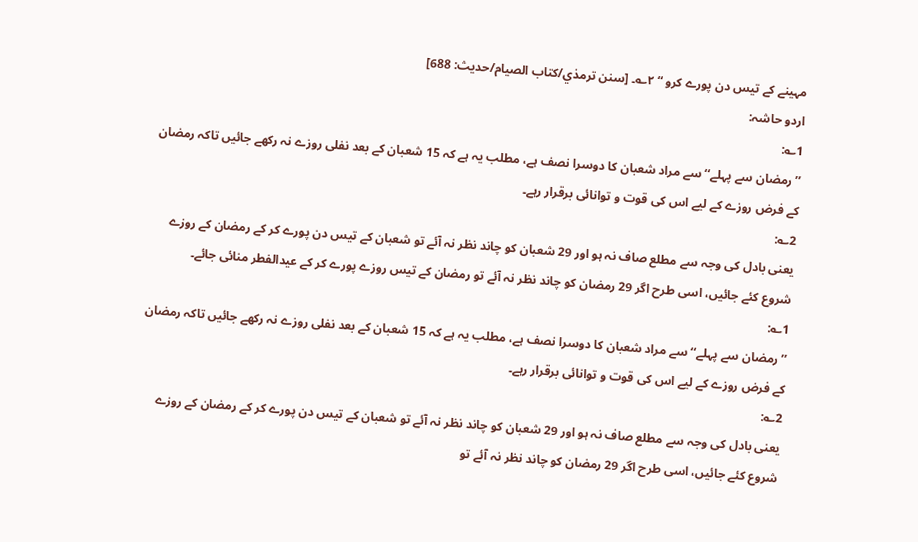مہینے کے تیس دن پورے کرو “ ۲؎۔ [سنن ترمذي/كتاب الصيام/حدیث: 688]
اردو حاشہ:
1؎:
’’رمضان سے پہلے‘‘ سے مراد شعبان کا دوسرا نصف ہے، مطلب یہ ہے کہ 15 شعبان کے بعد نفلی روزے نہ رکھے جائیں تاکہ رمضان کے فرض روزے کے لیے اس کی قوت و توانائی برقرار رہے۔
2؎:
یعنی بادل کی وجہ سے مطلع صاف نہ ہو اور 29 شعبان کو چاند نظر نہ آئے تو شعبان کے تیس دن پورے کر کے رمضان کے روزے شروع کئے جائیں، اسی طرح اگر 29 رمضان کو چاند نظر نہ آئے تو رمضان کے تیس روزے پورے کر کے عیدالفطر منائی جائے۔
1؎:
’’رمضان سے پہلے‘‘ سے مراد شعبان کا دوسرا نصف ہے، مطلب یہ ہے کہ 15 شعبان کے بعد نفلی روزے نہ رکھے جائیں تاکہ رمضان کے فرض روزے کے لیے اس کی قوت و توانائی برقرار رہے۔
2؎:
یعنی بادل کی وجہ سے مطلع صاف نہ ہو اور 29 شعبان کو چاند نظر نہ آئے تو شعبان کے تیس دن پورے کر کے رمضان کے روزے شروع کئے جائیں، اسی طرح اگر 29 رمضان کو چاند نظر نہ آئے تو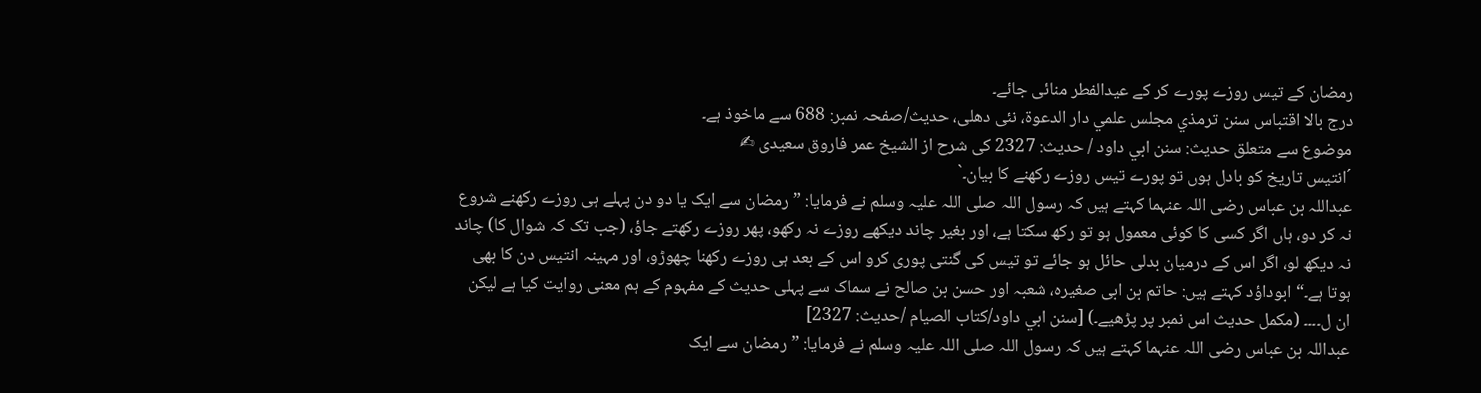رمضان کے تیس روزے پورے کر کے عیدالفطر منائی جائے۔
درج بالا اقتباس سنن ترمذي مجلس علمي دار الدعوة، نئى دهلى، حدیث/صفحہ نمبر: 688 سے ماخوذ ہے۔
موضوع سے متعلق حدیث: سنن ابي داود / حدیث: 2327 کی شرح از الشیخ عمر فاروق سعیدی ✍
´انتیس تاریخ کو بادل ہوں تو پورے تیس روزے رکھنے کا بیان۔`
عبداللہ بن عباس رضی اللہ عنہما کہتے ہیں کہ رسول اللہ صلی اللہ علیہ وسلم نے فرمایا: ” رمضان سے ایک یا دو دن پہلے ہی روزے رکھنے شروع نہ کر دو، ہاں اگر کسی کا کوئی معمول ہو تو رکھ سکتا ہے، اور بغیر چاند دیکھے روزے نہ رکھو، پھر روزے رکھتے جاؤ، (جب تک کہ شوال کا) چاند نہ دیکھ لو، اگر اس کے درمیان بدلی حائل ہو جائے تو تیس کی گنتی پوری کرو اس کے بعد ہی روزے رکھنا چھوڑو، اور مہینہ انتیس دن کا بھی ہوتا ہے۔“ ابوداؤد کہتے ہیں: حاتم بن ابی صغیرہ، شعبہ اور حسن بن صالح نے سماک سے پہلی حدیث کے مفہوم کے ہم معنی روایت کیا ہے لیکن ان ل۔۔۔۔ (مکمل حدیث اس نمبر پر پڑھیے۔) [سنن ابي داود/كتاب الصيام /حدیث: 2327]
عبداللہ بن عباس رضی اللہ عنہما کہتے ہیں کہ رسول اللہ صلی اللہ علیہ وسلم نے فرمایا: ” رمضان سے ایک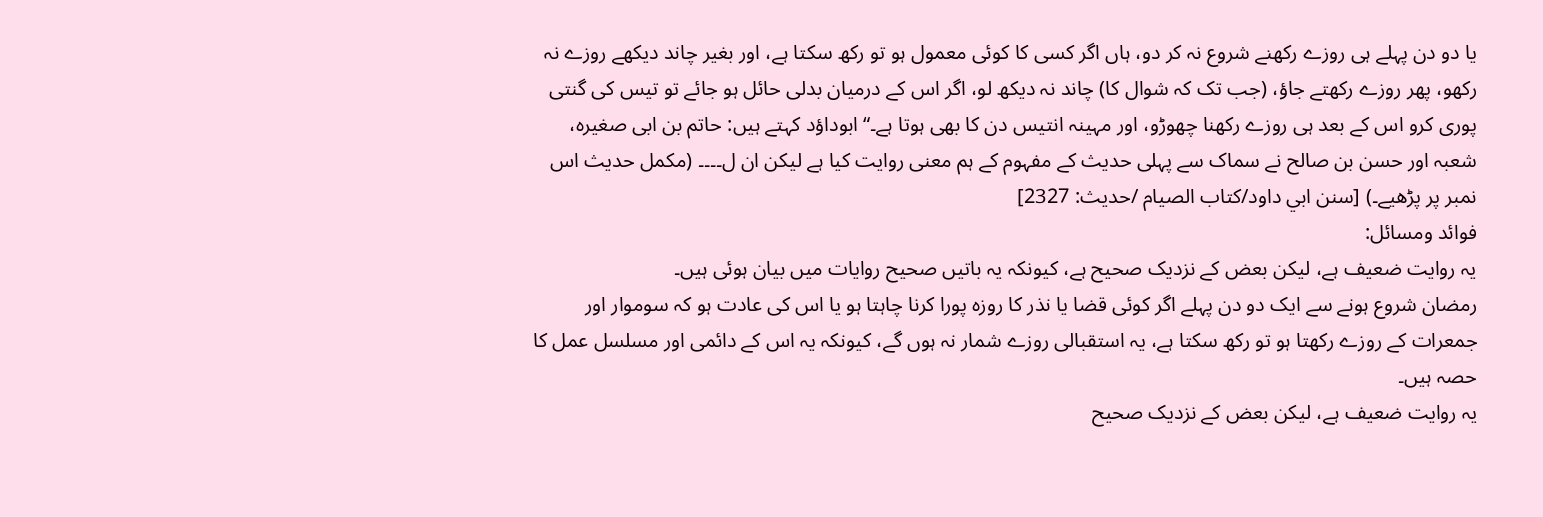یا دو دن پہلے ہی روزے رکھنے شروع نہ کر دو، ہاں اگر کسی کا کوئی معمول ہو تو رکھ سکتا ہے، اور بغیر چاند دیکھے روزے نہ رکھو، پھر روزے رکھتے جاؤ، (جب تک کہ شوال کا) چاند نہ دیکھ لو، اگر اس کے درمیان بدلی حائل ہو جائے تو تیس کی گنتی پوری کرو اس کے بعد ہی روزے رکھنا چھوڑو، اور مہینہ انتیس دن کا بھی ہوتا ہے۔“ ابوداؤد کہتے ہیں: حاتم بن ابی صغیرہ، شعبہ اور حسن بن صالح نے سماک سے پہلی حدیث کے مفہوم کے ہم معنی روایت کیا ہے لیکن ان ل۔۔۔۔ (مکمل حدیث اس نمبر پر پڑھیے۔) [سنن ابي داود/كتاب الصيام /حدیث: 2327]
فوائد ومسائل:
یہ روایت ضعیف ہے، لیکن بعض کے نزدیک صحیح ہے، کیونکہ یہ باتیں صحیح روایات میں بیان ہوئی ہیں۔
رمضان شروع ہونے سے ایک دو دن پہلے اگر کوئی قضا یا نذر کا روزہ پورا کرنا چاہتا ہو یا اس کی عادت ہو کہ سوموار اور جمعرات کے روزے رکھتا ہو تو رکھ سکتا ہے، یہ استقبالی روزے شمار نہ ہوں گے، کیونکہ یہ اس کے دائمی اور مسلسل عمل کا حصہ ہیں۔
یہ روایت ضعیف ہے، لیکن بعض کے نزدیک صحیح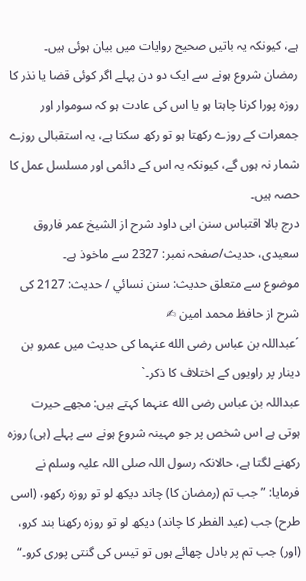ہے، کیونکہ یہ باتیں صحیح روایات میں بیان ہوئی ہیں۔
رمضان شروع ہونے سے ایک دو دن پہلے اگر کوئی قضا یا نذر کا روزہ پورا کرنا چاہتا ہو یا اس کی عادت ہو کہ سوموار اور جمعرات کے روزے رکھتا ہو تو رکھ سکتا ہے، یہ استقبالی روزے شمار نہ ہوں گے، کیونکہ یہ اس کے دائمی اور مسلسل عمل کا حصہ ہیں۔
درج بالا اقتباس سنن ابی داود شرح از الشیخ عمر فاروق سعیدی، حدیث/صفحہ نمبر: 2327 سے ماخوذ ہے۔
موضوع سے متعلق حدیث: سنن نسائي / حدیث: 2127 کی شرح از حافظ محمد امین ✍
´عبداللہ بن عباس رضی الله عنہما کی حدیث میں عمرو بن دینار پر راویوں کے اختلاف کا ذکر۔`
عبداللہ بن عباس رضی الله عنہما کہتے ہیں: مجھے حیرت ہوتی ہے اس شخص پر جو مہینہ شروع ہونے سے پہلے (ہی) روزہ رکھنے لگتا ہے، حالانکہ رسول اللہ صلی اللہ علیہ وسلم نے فرمایا: ” جب تم (رمضان کا) چاند دیکھ لو تو روزہ رکھو، (اسی طرح) جب (عید الفطر کا چاند) دیکھ لو تو روزہ رکھنا بند کرو، (اور) جب تم پر بادل چھائے ہوں تو تیس کی گنتی پوری کرو۔“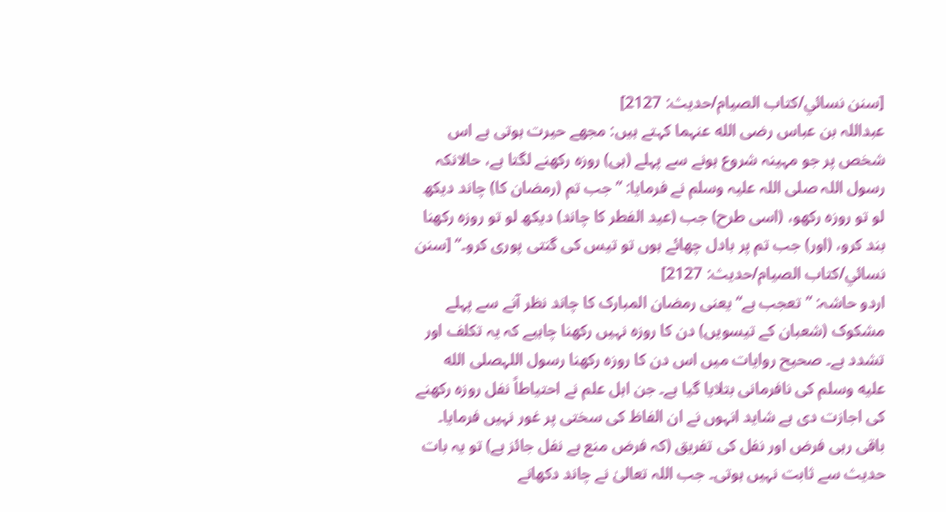[سنن نسائي/كتاب الصيام/حدیث: 2127]
عبداللہ بن عباس رضی الله عنہما کہتے ہیں: مجھے حیرت ہوتی ہے اس شخص پر جو مہینہ شروع ہونے سے پہلے (ہی) روزہ رکھنے لگتا ہے، حالانکہ رسول اللہ صلی اللہ علیہ وسلم نے فرمایا: ” جب تم (رمضان کا) چاند دیکھ لو تو روزہ رکھو، (اسی طرح) جب (عید الفطر کا چاند) دیکھ لو تو روزہ رکھنا بند کرو، (اور) جب تم پر بادل چھائے ہوں تو تیس کی گنتی پوری کرو۔“ [سنن نسائي/كتاب الصيام/حدیث: 2127]
اردو حاشہ: ”تعجب ہے“ یعنی رمضان المبارک کا چاند نظر آنے سے پہلے مشکوک (شعبان کے تیسویں) دن کا روزہ نہیں رکھنا چاہیے کہ یہ تکلف اور تشدد ہے۔ صحیح روایات میں اس دن کا روزہ رکھنا رسول اللہصلى الله عليه وسلم کی نافرمانی بتلایا گیا ہے۔ جن اہل علم نے احتیاطاً نفل روزہ رکھنے کی اجازت دی ہے شاید انہوں نے ان الفاظ کی سختی پر غور نہیں فرمایا۔ باقی رہی فرض اور نفل کی تفریق (کہ فرض منع ہے نفل جائز ہے) تو یہ بات حدیث سے ثابت نہیں ہوتی۔ جب اللہ تعالیٰ نے چاند دکھانے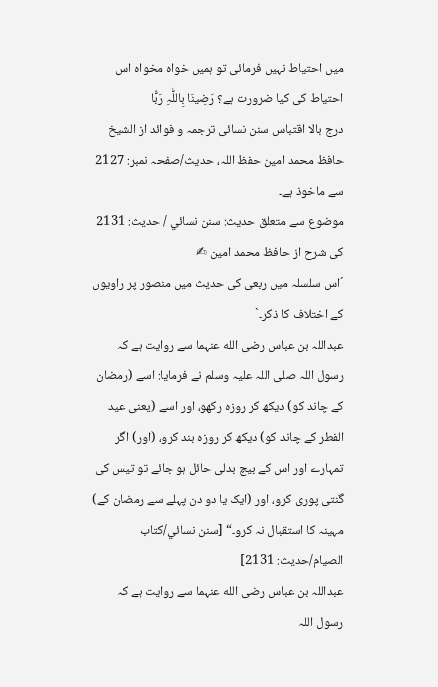میں احتیاط نہیں فرمائی تو ہمیں خواہ مخواہ اس احتیاط کی کیا ضرورت ہے؟ رَضِینَا بِاللّٰہِ رَبًّا
درج بالا اقتباس سنن نسائی ترجمہ و فوائد از الشیخ حافظ محمد امین حفظ اللہ، حدیث/صفحہ نمبر: 2127 سے ماخوذ ہے۔
موضوع سے متعلق حدیث: سنن نسائي / حدیث: 2131 کی شرح از حافظ محمد امین ✍
´اس سلسلہ میں ربعی کی حدیث میں منصور پر راویوں کے اختلاف کا ذکر۔`
عبداللہ بن عباس رضی الله عنہما سے روایت ہے کہ رسول اللہ صلی اللہ علیہ وسلم نے فرمایا: اسے (رمضان کے چاند کو) دیکھ کر روزہ رکھو، اور اسے (یعنی عید الفطر کے چاند کو) دیکھ کر روزہ بند کرو، (اور) اگر تمہارے اور اس کے بیچ بدلی حائل ہو جائے تو تیس کی گنتی پوری کرو، اور (ایک یا دو دن پہلے سے رمضان کے) مہینہ کا استقبال نہ کرو۔“ [سنن نسائي/كتاب الصيام/حدیث: 2131]
عبداللہ بن عباس رضی الله عنہما سے روایت ہے کہ رسول اللہ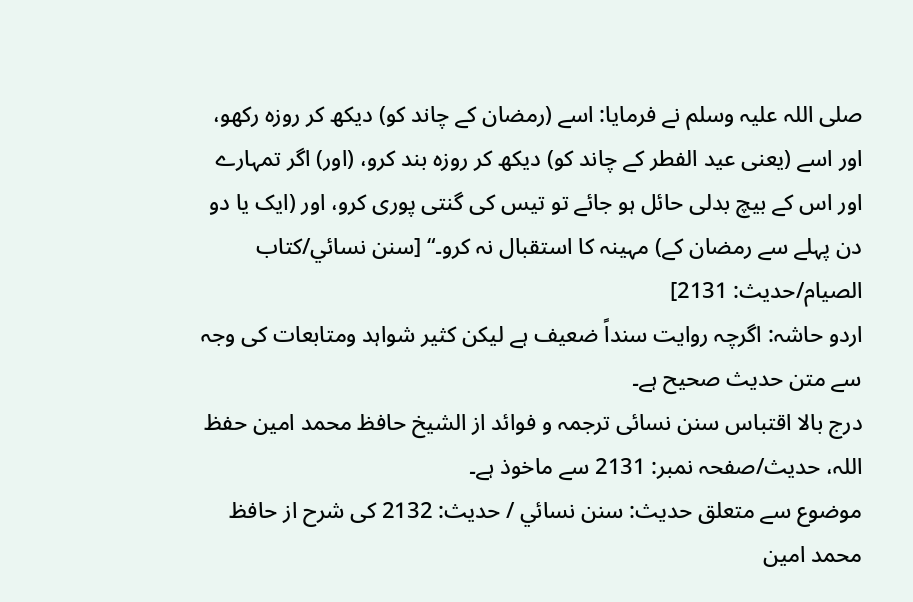صلی اللہ علیہ وسلم نے فرمایا: اسے (رمضان کے چاند کو) دیکھ کر روزہ رکھو، اور اسے (یعنی عید الفطر کے چاند کو) دیکھ کر روزہ بند کرو، (اور) اگر تمہارے اور اس کے بیچ بدلی حائل ہو جائے تو تیس کی گنتی پوری کرو، اور (ایک یا دو دن پہلے سے رمضان کے) مہینہ کا استقبال نہ کرو۔“ [سنن نسائي/كتاب الصيام/حدیث: 2131]
اردو حاشہ: اگرچہ روایت سنداً ضعیف ہے لیکن کثیر شواہد ومتابعات کی وجہ سے متن حدیث صحیح ہے۔
درج بالا اقتباس سنن نسائی ترجمہ و فوائد از الشیخ حافظ محمد امین حفظ اللہ، حدیث/صفحہ نمبر: 2131 سے ماخوذ ہے۔
موضوع سے متعلق حدیث: سنن نسائي / حدیث: 2132 کی شرح از حافظ محمد امین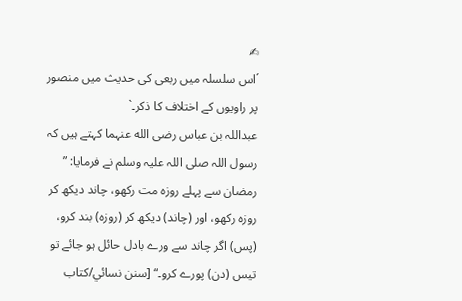✍
´اس سلسلہ میں ربعی کی حدیث میں منصور پر راویوں کے اختلاف کا ذکر۔`
عبداللہ بن عباس رضی الله عنہما کہتے ہیں کہ رسول اللہ صلی اللہ علیہ وسلم نے فرمایا: ” رمضان سے پہلے روزہ مت رکھو، چاند دیکھ کر روزہ رکھو، اور (چاند) دیکھ کر (روزہ) بند کرو، (پس) اگر چاند سے ورے بادل حائل ہو جائے تو تیس (دن) پورے کرو۔“ [سنن نسائي/كتاب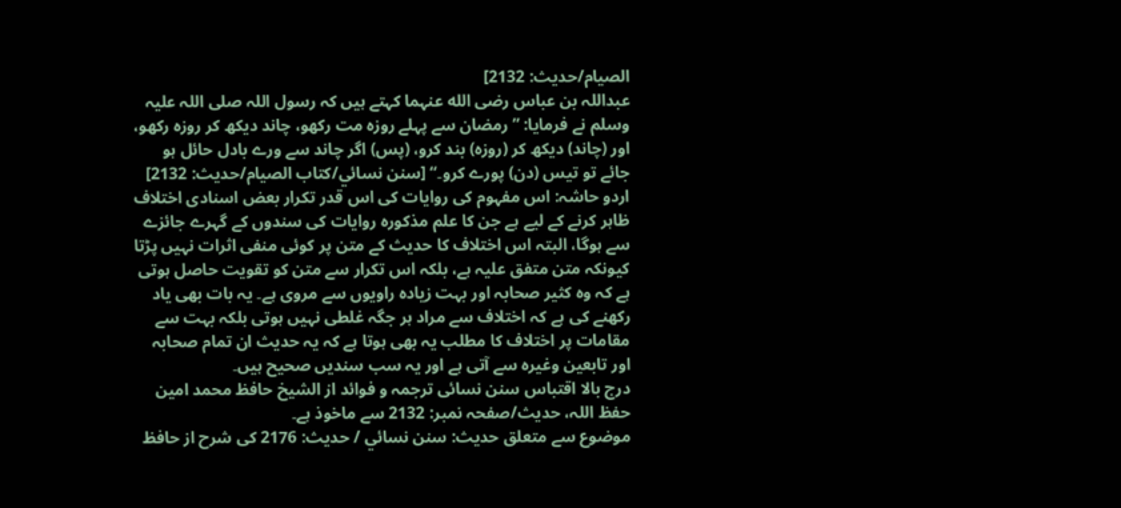الصيام/حدیث: 2132]
عبداللہ بن عباس رضی الله عنہما کہتے ہیں کہ رسول اللہ صلی اللہ علیہ وسلم نے فرمایا: ” رمضان سے پہلے روزہ مت رکھو، چاند دیکھ کر روزہ رکھو، اور (چاند) دیکھ کر (روزہ) بند کرو، (پس) اگر چاند سے ورے بادل حائل ہو جائے تو تیس (دن) پورے کرو۔“ [سنن نسائي/كتاب الصيام/حدیث: 2132]
اردو حاشہ: اس مفہوم کی روایات کی اس قدر تکرار بعض اسنادی اختلاف ظاہر کرنے کے لیے ہے جن کا علم مذکورہ روایات کی سندوں کے گہرے جائزے سے ہوگا، البتہ اس اختلاف کا حدیث کے متن پر کوئی منفی اثرات نہیں پڑتا کیونکہ متن متفق علیہ ہے، بلکہ اس تکرار سے متن کو تقویت حاصل ہوتی ہے کہ وہ کثیر صحابہ اور بہت زیادہ راویوں سے مروی ہے۔ یہ بات بھی یاد رکھنے کی ہے کہ اختلاف سے مراد ہر جگہ غلطی نہیں ہوتی بلکہ بہت سے مقامات پر اختلاف کا مطلب یہ بھی ہوتا ہے کہ یہ حدیث ان تمام صحابہ اور تابعین وغیرہ سے آتی ہے اور یہ سب سندیں صحیح ہیں۔
درج بالا اقتباس سنن نسائی ترجمہ و فوائد از الشیخ حافظ محمد امین حفظ اللہ، حدیث/صفحہ نمبر: 2132 سے ماخوذ ہے۔
موضوع سے متعلق حدیث: سنن نسائي / حدیث: 2176 کی شرح از حافظ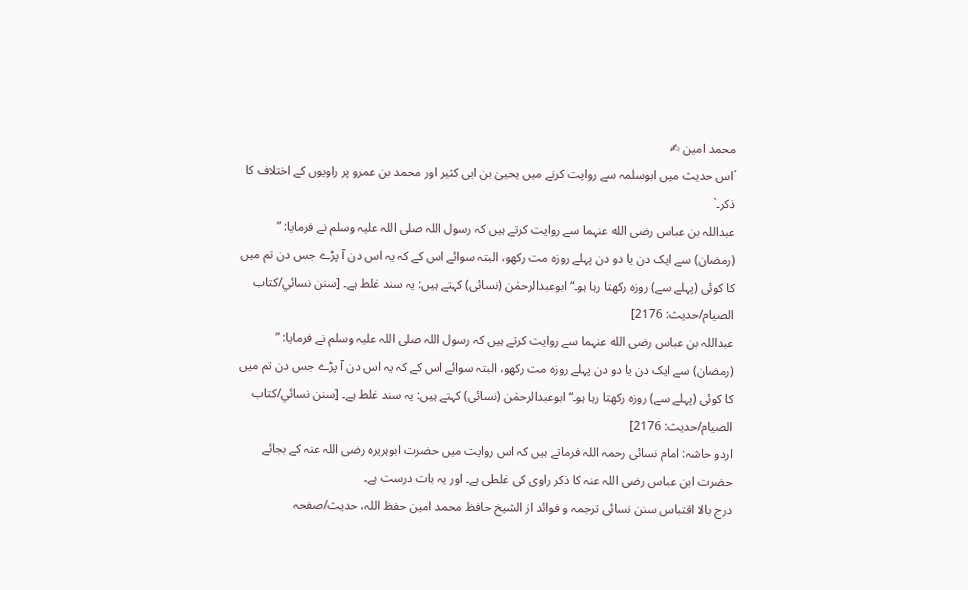محمد امین ✍
´اس حدیث میں ابوسلمہ سے روایت کرنے میں یحییٰ بن ابی کثیر اور محمد بن عمرو پر راویوں کے اختلاف کا ذکر۔`
عبداللہ بن عباس رضی الله عنہما سے روایت کرتے ہیں کہ رسول اللہ صلی اللہ علیہ وسلم نے فرمایا: ” (رمضان) سے ایک دن یا دو دن پہلے روزہ مت رکھو، البتہ سوائے اس کے کہ یہ اس دن آ پڑے جس دن تم میں کا کوئی (پہلے سے) روزہ رکھتا رہا ہو۔“ ابوعبدالرحمٰن (نسائی) کہتے ہیں: یہ سند غلط ہے۔ [سنن نسائي/كتاب الصيام/حدیث: 2176]
عبداللہ بن عباس رضی الله عنہما سے روایت کرتے ہیں کہ رسول اللہ صلی اللہ علیہ وسلم نے فرمایا: ” (رمضان) سے ایک دن یا دو دن پہلے روزہ مت رکھو، البتہ سوائے اس کے کہ یہ اس دن آ پڑے جس دن تم میں کا کوئی (پہلے سے) روزہ رکھتا رہا ہو۔“ ابوعبدالرحمٰن (نسائی) کہتے ہیں: یہ سند غلط ہے۔ [سنن نسائي/كتاب الصيام/حدیث: 2176]
اردو حاشہ: امام نسائی رحمہ اللہ فرماتے ہیں کہ اس روایت میں حضرت ابوہریرہ رضی اللہ عنہ کے بجائے حضرت ابن عباس رضی اللہ عنہ کا ذکر راوی کی غلطی ہے۔ اور یہ بات درست ہے۔
درج بالا اقتباس سنن نسائی ترجمہ و فوائد از الشیخ حافظ محمد امین حفظ اللہ، حدیث/صفحہ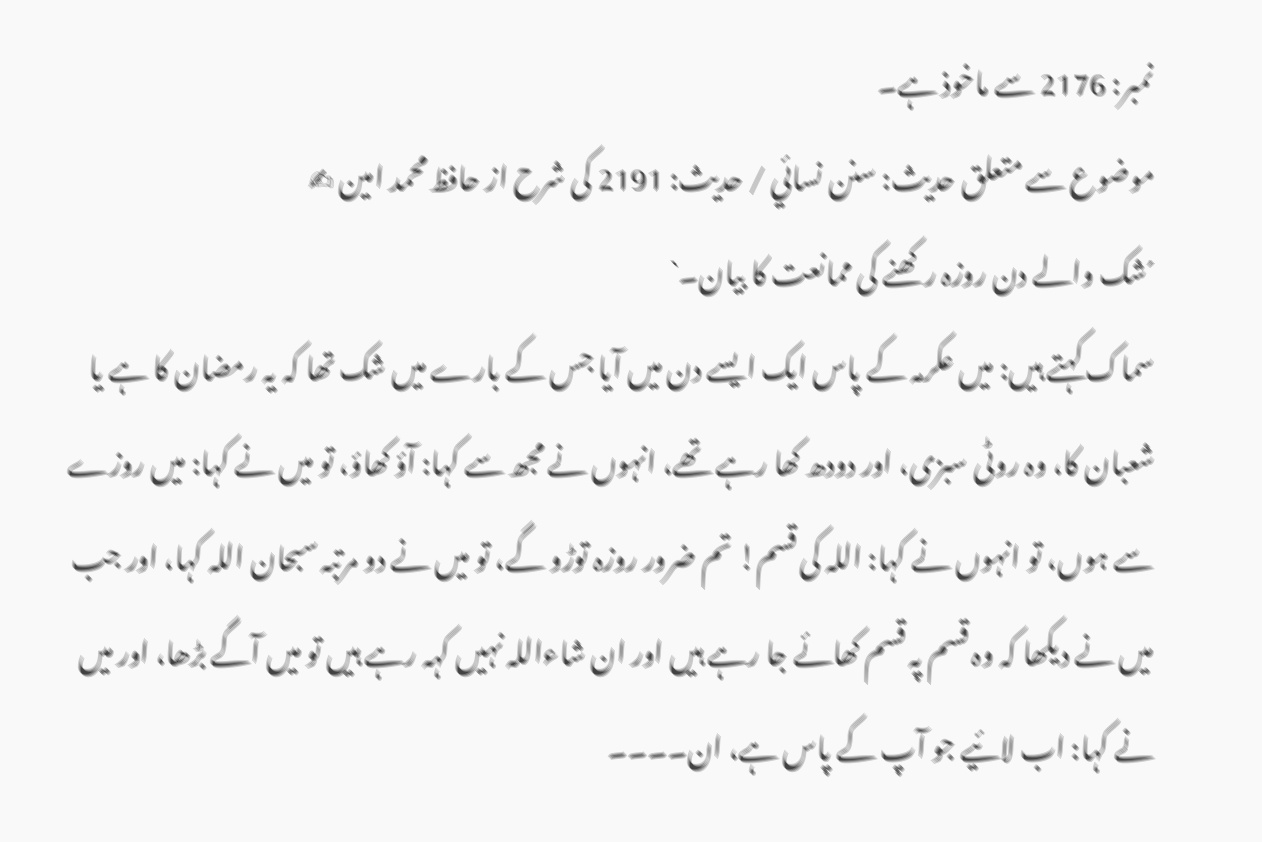نمبر: 2176 سے ماخوذ ہے۔
موضوع سے متعلق حدیث: سنن نسائي / حدیث: 2191 کی شرح از حافظ محمد امین ✍
´شک والے دن روزہ رکھنے کی ممانعت کا بیان۔`
سماک کہتے ہیں: میں عکرمہ کے پاس ایک ایسے دن میں آیا جس کے بارے میں شک تھا کہ یہ رمضان کا ہے یا شعبان کا، وہ روٹی سبزی، اور دودھ کھا رہے تھے، انہوں نے مجھ سے کہا: آؤ کھاؤ، تو میں نے کہا: میں روزے سے ہوں، تو انہوں نے کہا: اللہ کی قسم! تم ضرور روزہ توڑو گے، تو میں نے دو مرتبہ سبحان اللہ کہا، اور جب میں نے دیکھا کہ وہ قسم پہ قسم کھائے جا رہے ہیں اور ان شاءاللہ نہیں کہہ رہے ہیں تو میں آگے بڑھا، اور میں نے کہا: اب لائیے جو آپ کے پاس ہے، ان۔۔۔۔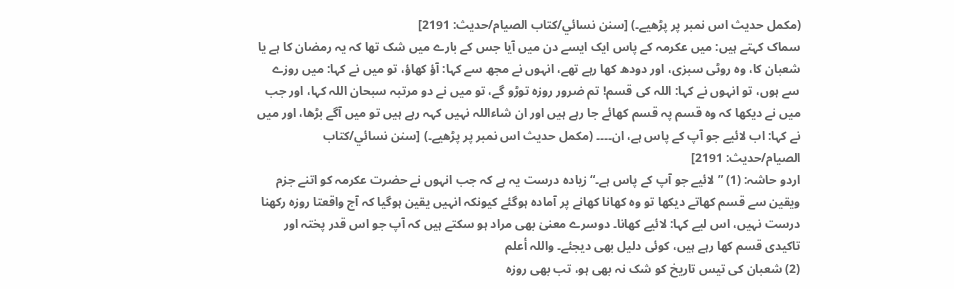(مکمل حدیث اس نمبر پر پڑھیے۔) [سنن نسائي/كتاب الصيام/حدیث: 2191]
سماک کہتے ہیں: میں عکرمہ کے پاس ایک ایسے دن میں آیا جس کے بارے میں شک تھا کہ یہ رمضان کا ہے یا شعبان کا، وہ روٹی سبزی، اور دودھ کھا رہے تھے، انہوں نے مجھ سے کہا: آؤ کھاؤ، تو میں نے کہا: میں روزے سے ہوں، تو انہوں نے کہا: اللہ کی قسم! تم ضرور روزہ توڑو گے، تو میں نے دو مرتبہ سبحان اللہ کہا، اور جب میں نے دیکھا کہ وہ قسم پہ قسم کھائے جا رہے ہیں اور ان شاءاللہ نہیں کہہ رہے ہیں تو میں آگے بڑھا، اور میں نے کہا: اب لائیے جو آپ کے پاس ہے، ان۔۔۔۔ (مکمل حدیث اس نمبر پر پڑھیے۔) [سنن نسائي/كتاب الصيام/حدیث: 2191]
اردو حاشہ: (1) ”لائیے جو آپ کے پاس ہے۔“ زیادہ درست یہ ہے کہ جب انہوں نے حضرت عکرمہ کو اتنے جزم ویقین سے قسم کھاتے دیکھا تو وہ کھانا کھانے پر آمادہ ہوگئے کیونکہ انہیں یقین ہوگیا کہ آج واقعتا روزہ رکھنا درست نہیں، اس لیے کہا: لائیے کھانا۔ دوسرے معنیٰ بھی مراد ہو سکتے ہیں کہ آپ جو اس قدر پختہ اور تاکیدی قسم کھا رہے ہیں، کوئی دلیل بھی دیجئے۔ واللہ أعلم
(2) شعبان کی تیس تاریخ کو شک نہ بھی ہو، تب بھی روزہ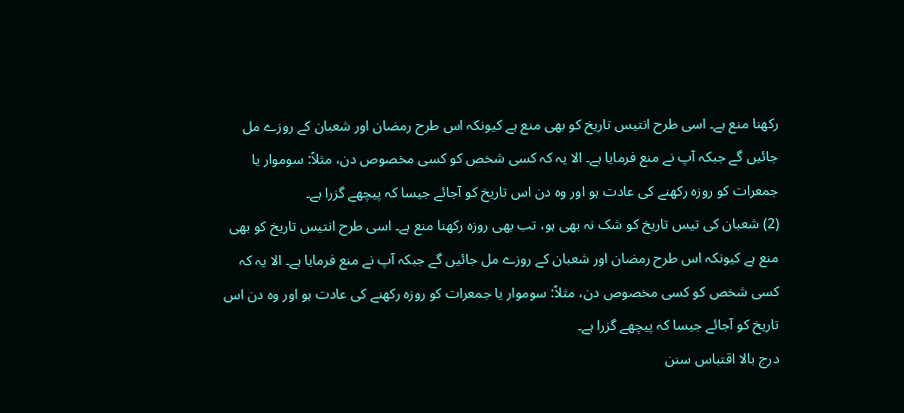رکھنا منع ہے۔ اسی طرح انتیس تاریخ کو بھی منع ہے کیونکہ اس طرح رمضان اور شعبان کے روزے مل جائیں گے جبکہ آپ نے منع فرمایا ہے۔ الا یہ کہ کسی شخص کو کسی مخصوص دن، مثلاً: سوموار یا جمعرات کو روزہ رکھنے کی عادت ہو اور وہ دن اس تاریخ کو آجائے جیسا کہ پیچھے گزرا ہے۔
(2) شعبان کی تیس تاریخ کو شک نہ بھی ہو، تب بھی روزہ رکھنا منع ہے۔ اسی طرح انتیس تاریخ کو بھی منع ہے کیونکہ اس طرح رمضان اور شعبان کے روزے مل جائیں گے جبکہ آپ نے منع فرمایا ہے۔ الا یہ کہ کسی شخص کو کسی مخصوص دن، مثلاً: سوموار یا جمعرات کو روزہ رکھنے کی عادت ہو اور وہ دن اس تاریخ کو آجائے جیسا کہ پیچھے گزرا ہے۔
درج بالا اقتباس سنن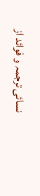نسائی ترجمہ و فوائد از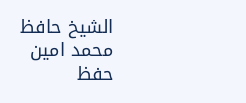الشیخ حافظ محمد امین حفظ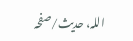اللہ، حدیث/صفحہ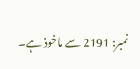نمبر: 2191 سے ماخوذ ہے۔